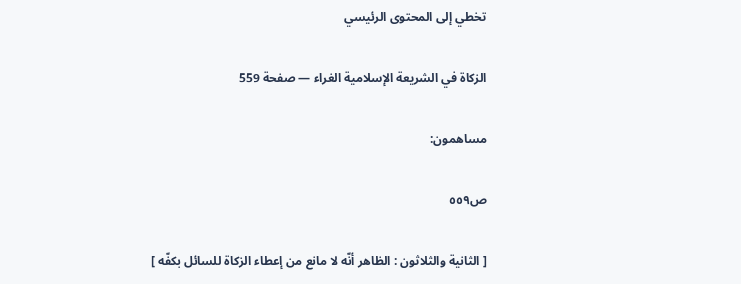تخطي إلى المحتوى الرئيسي

الزكاة في الشريعة الإسلامية الغراء — صفحة 559

مساهمون:

ص٥٥٩

[ الثانية والثلاثون : الظاهر أنّه لا مانع من إعطاء الزكاة للسائل بكفّه ]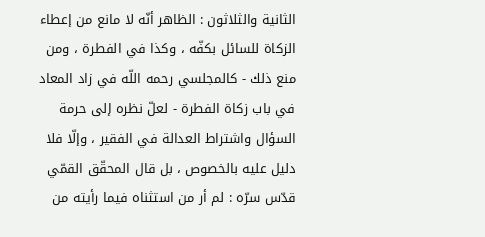الثانية والثلاثون : الظاهر أنّه لا مانع من إعطاء الزكاة للسائل بكفّه ، وكذا في الفطرة ، ومن منع ذلك - كالمجلسي رحمه اللّه في زاد المعاد في باب زكاة الفطرة - لعلّ نظره إلى حرمة السؤال واشتراط العدالة في الفقير ، وإلّا فلا دليل عليه بالخصوص ، بل قال المحقّق القمّي قدّس سرّه : لم أر من استثناه فيما رأيته من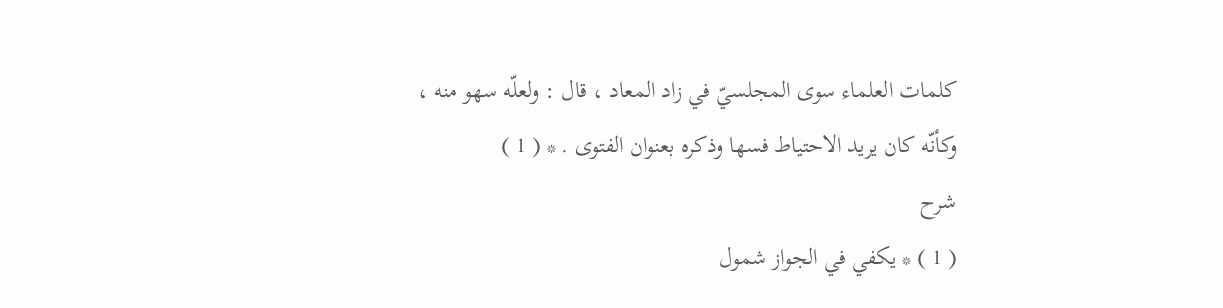كلمات العلماء سوى المجلسيّ في زاد المعاد ، قال : ولعلّه سهو منه ، وكأنّه كان يريد الاحتياط فسها وذكره بعنوان الفتوى . * ( 1 )
شرح
( 1 ) * يكفي في الجواز شمول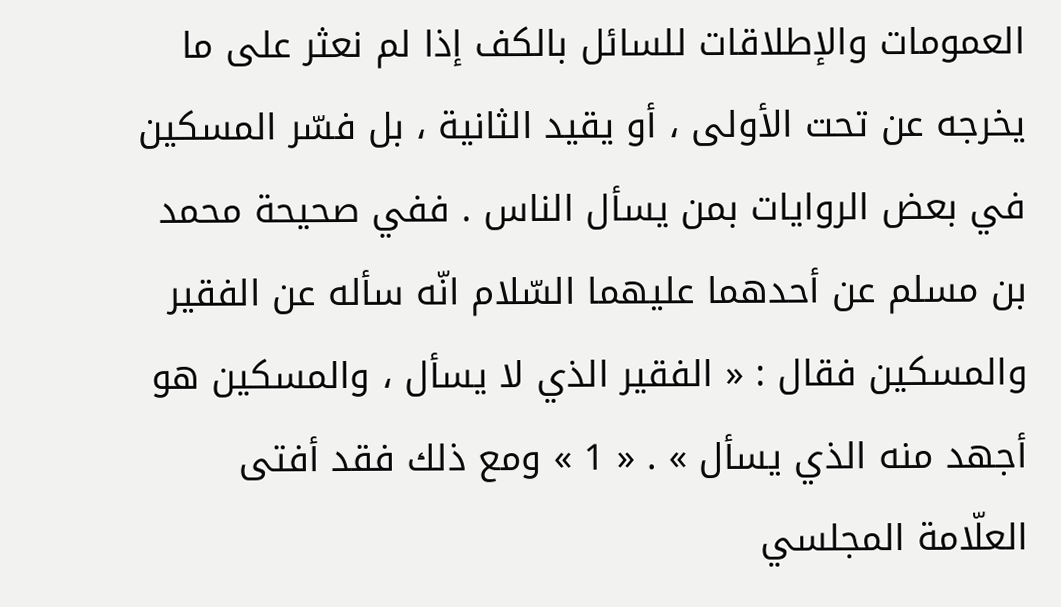العمومات والإطلاقات للسائل بالكف إذا لم نعثر على ما يخرجه عن تحت الأولى ، أو يقيد الثانية ، بل فسّر المسكين في بعض الروايات بمن يسأل الناس . ففي صحيحة محمد بن مسلم عن أحدهما عليهما السّلام انّه سأله عن الفقير والمسكين فقال : « الفقير الذي لا يسأل ، والمسكين هو أجهد منه الذي يسأل » . « 1 » ومع ذلك فقد أفتى العلّامة المجلسي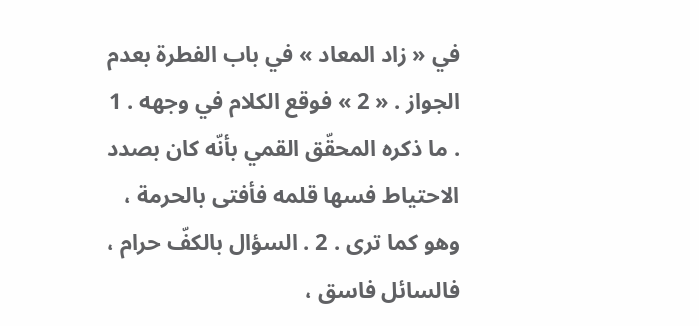في « زاد المعاد » في باب الفطرة بعدم الجواز . « 2 » فوقع الكلام في وجهه . 1 . ما ذكره المحقّق القمي بأنّه كان بصدد الاحتياط فسها قلمه فأفتى بالحرمة ، وهو كما ترى . 2 . السؤال بالكفّ حرام ، فالسائل فاسق ،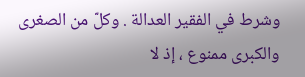وشرط في الفقير العدالة . وكلّ من الصغرى والكبرى ممنوع ، إذ لا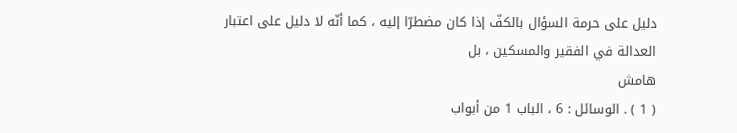دليل على حرمة السؤال بالكفّ إذا كان مضطرّا إليه ، كما أنّه لا دليل على اعتبار العدالة في الفقير والمسكين ، بل
هامش
( 1 ) . الوسائل : 6 ، الباب 1 من أبواب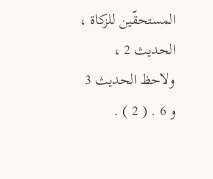المستحقّين للزكاة ، الحديث 2 ، ولاحظ الحديث 3 و 6 . ( 2 ) .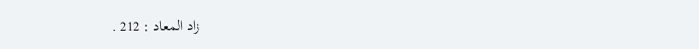زاد المعاد : 212 .